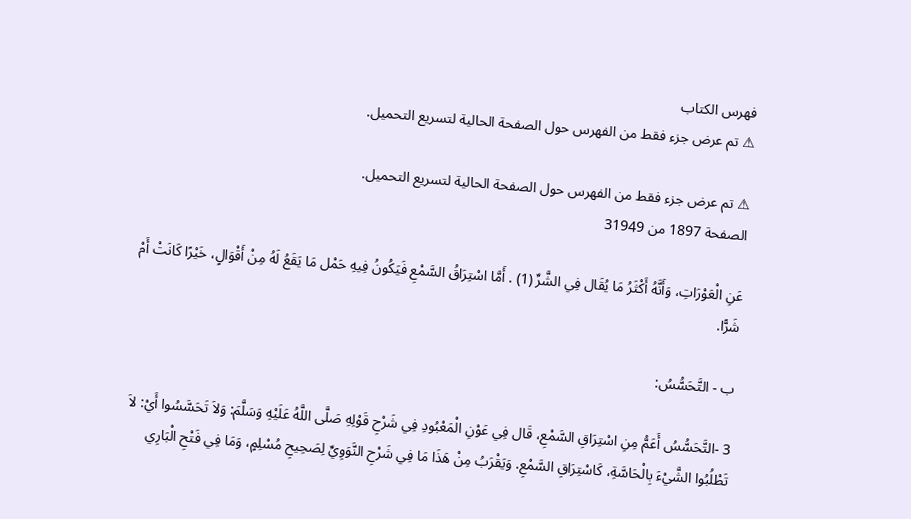فهرس الكتاب
⚠ تم عرض جزء فقط من الفهرس حول الصفحة الحالية لتسريع التحميل.

⚠ تم عرض جزء فقط من الفهرس حول الصفحة الحالية لتسريع التحميل.
الصفحة 1897 من 31949

عَنِ الْعَوْرَاتِ، وَأَنَّهُ أَكْثَرُ مَا يُقَال فِي الشَّرِّ (1) . أَمَّا اسْتِرَاقُ السَّمْعِ فَيَكُونُ فِيهِ حَمْل مَا يَقَعُ لَهُ مِنْ أَقْوَالٍ، خَيْرًا كَانَتْ أَمْ شَرًّا.

ب - التَّحَسُّسُ:

3 -التَّحَسُّسُ أَعَمُّ مِنِ اسْتِرَاقِ السَّمْعِ، قَال فِي عَوْنِ الْمَعْبُودِ فِي شَرْحِ قَوْلِهِ صَلَّى اللَّهُ عَلَيْهِ وَسَلَّمَ: وَلاَ تَحَسَّسُوا أَيْ: لاَ تَطْلُبُوا الشَّيْءَ بِالْحَاسَّةِ، كَاسْتِرَاقِ السَّمْعِ. وَيَقْرَبُ مِنْ هَذَا مَا فِي شَرْحِ النَّوَوِيِّ لِصَحِيحِ مُسْلِمٍ، وَمَا فِي فَتْحِ الْبَارِي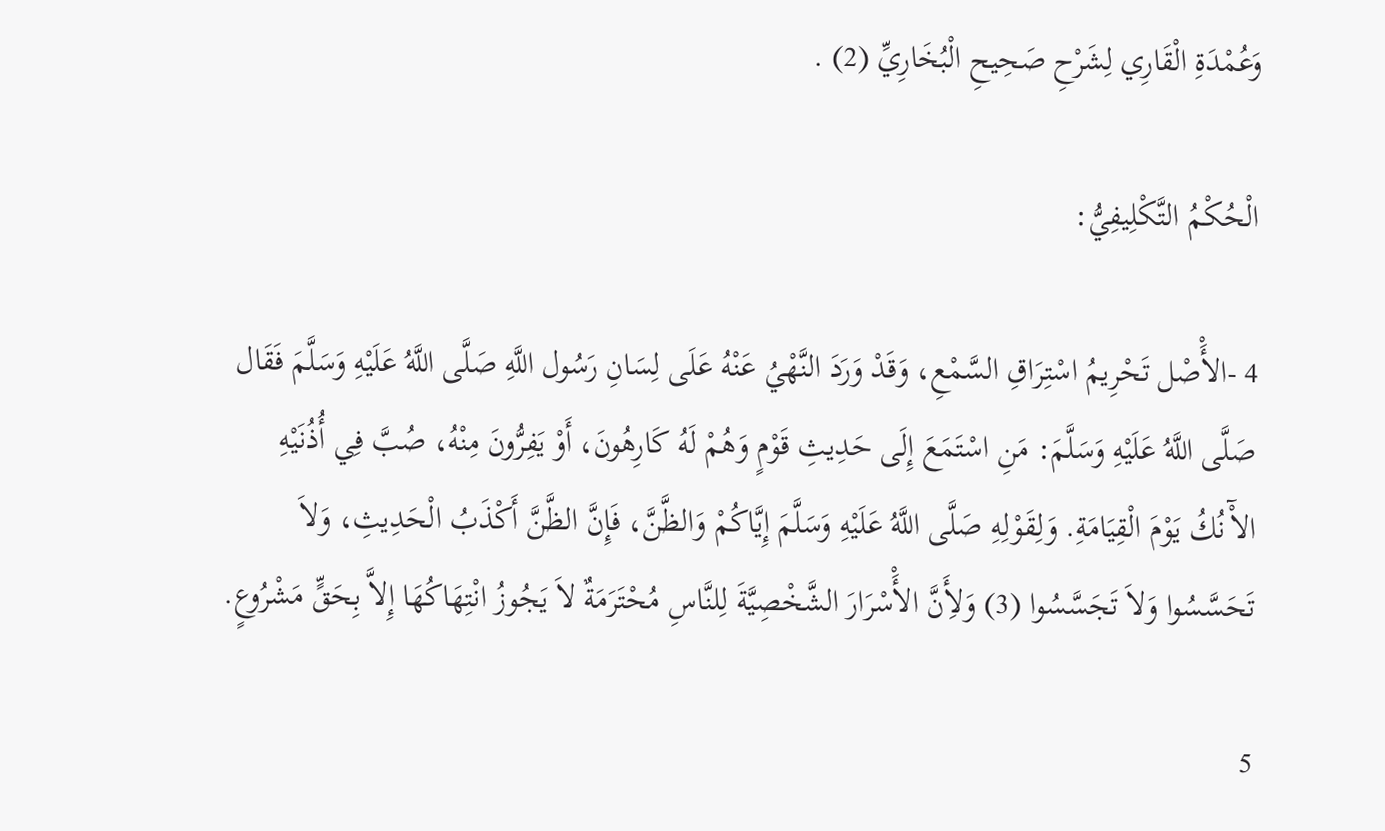وَعُمْدَةِ الْقَارِي لِشَرْحِ صَحِيحِ الْبُخَارِيِّ (2) .

الْحُكْمُ التَّكْلِيفِيُّ:

4 -الأَْصْل تَحْرِيمُ اسْتِرَاقِ السَّمْعِ، وَقَدْ وَرَدَ النَّهْيُ عَنْهُ عَلَى لِسَانِ رَسُول اللَّهِ صَلَّى اللَّهُ عَلَيْهِ وَسَلَّمَ فَقَال صَلَّى اللَّهُ عَلَيْهِ وَسَلَّمَ: مَنِ اسْتَمَعَ إِلَى حَدِيثِ قَوْمٍ وَهُمْ لَهُ كَارِهُونَ، أَوْ يَفِرُّونَ مِنْهُ، صُبَّ فِي أُذُنَيْهِ الآْنُكُ يَوْمَ الْقِيَامَةِ. وَلِقَوْلِهِ صَلَّى اللَّهُ عَلَيْهِ وَسَلَّمَ إِيَّاكُمْ وَالظَّنَّ، فَإِنَّ الظَّنَّ أَكْذَبُ الْحَدِيثِ، وَلاَ تَحَسَّسُوا وَلاَ تَجَسَّسُوا (3) وَلأَِنَّ الأَْسْرَارَ الشَّخْصِيَّةَ لِلنَّاسِ مُحْتَرَمَةٌ لاَ يَجُوزُ انْتِهَاكُهَا إِلاَّ بِحَقٍّ مَشْرُوعٍ.

5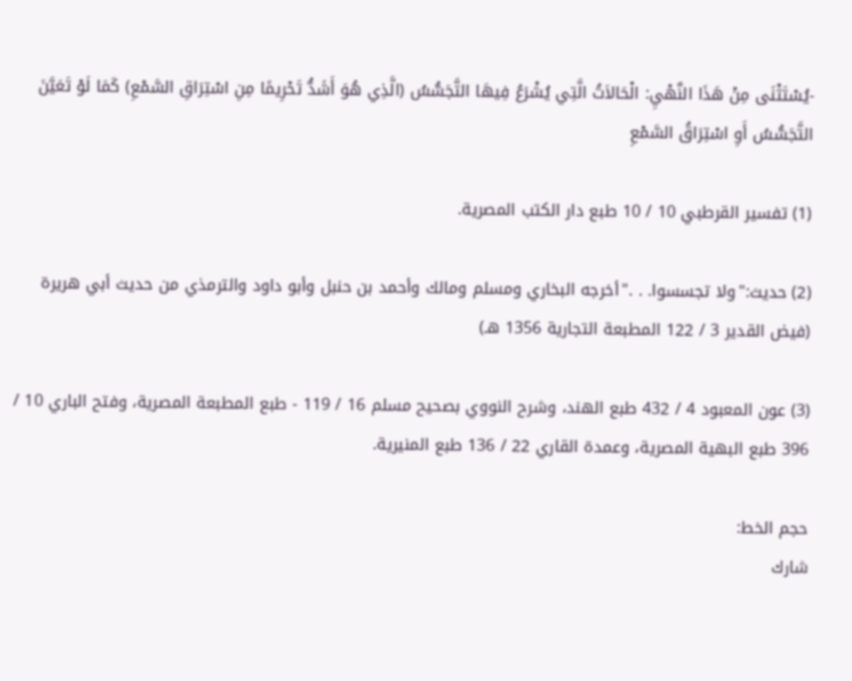-يُسْتَثْنَى مِنْ هَذَا النَّهْيِ: الْحَالاَتُ الَّتِي يُشْرَعُ فِيهَا التَّجَسُّسُ (الَّذِي هُوَ أَشَدُّ تَحْرِيمًا مِنِ اسْتِرَاقِ السَّمْعِ) كَمَا لَوْ تَعَيَّنَ التَّجَسُّسُ أَوِ اسْتِرَاقُ السَّمْعِ

(1) تفسير القرطبي 10 / 10 طبع دار الكتب المصرية.

(2) حديث:"ولا تجسسوا. . ."أخرجه البخاري ومسلم ومالك وأحمد بن حنبل وأبو داود والترمذي من حديث أبي هريرة (فيض القدير 3 / 122 المطبعة التجارية 1356 هـ)

(3) عون المعبود 4 / 432 طبع الهند، وشرح النووي بصحيح مسلم 16 / 119 - طبع المطبعة المصرية، وفتح الباري 10 / 396 طبع البهية المصرية، وعمدة القاري 22 / 136 طبع المنيرية.

حجم الخط:
شارك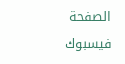الصفحة
فيسبوك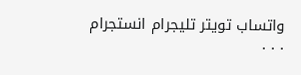واتساب تويتر تليجرام انستجرام
. . .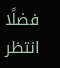فضلًا انتظر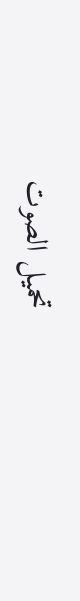تحميل الصوت